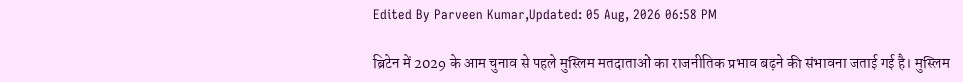Edited By Parveen Kumar,Updated: 05 Aug, 2026 06:58 PM

ब्रिटेन में 2029 के आम चुनाव से पहले मुस्लिम मतदाताओं का राजनीतिक प्रभाव बढ़ने की संभावना जताई गई है। मुस्लिम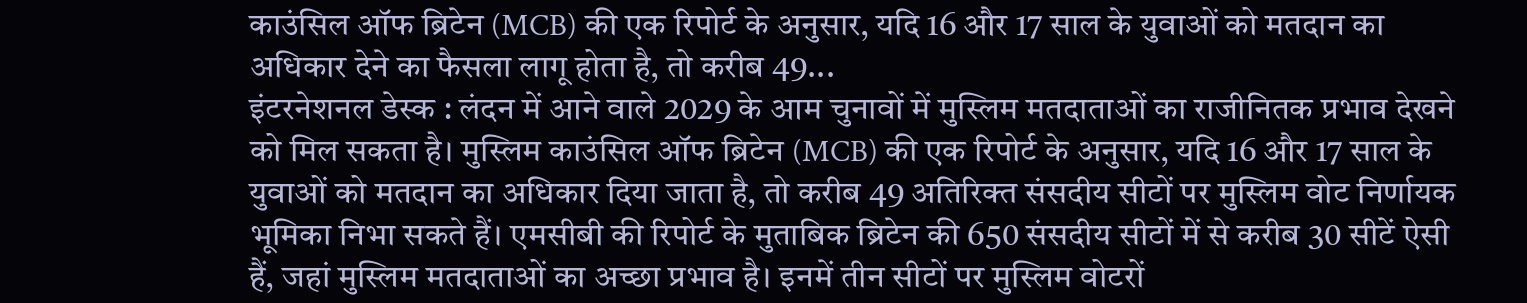काउंसिल ऑफ ब्रिटेन (MCB) की एक रिपोर्ट के अनुसार, यदि 16 और 17 साल के युवाओं को मतदान का अधिकार देने का फैसला लागू होता है, तो करीब 49...
इंटरनेशनल डेस्क : लंदन में आने वाले 2029 के आम चुनावों में मुस्लिम मतदाताओं का राजीनितक प्रभाव देखने को मिल सकता है। मुस्लिम काउंसिल ऑफ ब्रिटेन (MCB) की एक रिपोर्ट के अनुसार, यदि 16 और 17 साल के युवाओं को मतदान का अधिकार दिया जाता है, तो करीब 49 अतिरिक्त संसदीय सीटों पर मुस्लिम वोट निर्णायक भूमिका निभा सकते हैं। एमसीबी की रिपोर्ट के मुताबिक ब्रिटेन की 650 संसदीय सीटों में से करीब 30 सीटें ऐसी हैं, जहां मुस्लिम मतदाताओं का अच्छा प्रभाव है। इनमें तीन सीटों पर मुस्लिम वोटरों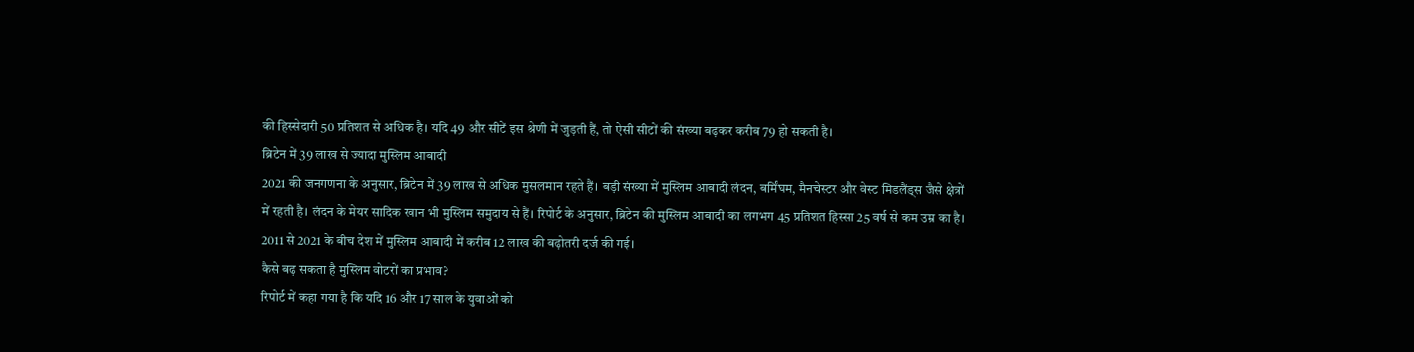की हिस्सेदारी 50 प्रतिशत से अधिक है। यदि 49 और सीटें इस श्रेणी में जुड़ती हैं, तो ऐसी सीटों की संख्या बढ़कर करीब 79 हो सकती है।
ब्रिटेन में 39 लाख से ज्यादा मुस्लिम आबादी
2021 की जनगणना के अनुसार, ब्रिटेन में 39 लाख से अधिक मुसलमान रहते हैं। बड़ी संख्या में मुस्लिम आबादी लंदन, बर्मिंघम, मैनचेस्टर और वेस्ट मिडलैंड्स जैसे क्षेत्रों में रहती है। लंदन के मेयर सादिक खान भी मुस्लिम समुदाय से हैं। रिपोर्ट के अनुसार, ब्रिटेन की मुस्लिम आबादी का लगभग 45 प्रतिशत हिस्सा 25 वर्ष से कम उम्र का है। 2011 से 2021 के बीच देश में मुस्लिम आबादी में करीब 12 लाख की बढ़ोतरी दर्ज की गई।
कैसे बढ़ सकता है मुस्लिम वोटरों का प्रभाव?
रिपोर्ट में कहा गया है कि यदि 16 और 17 साल के युवाओं को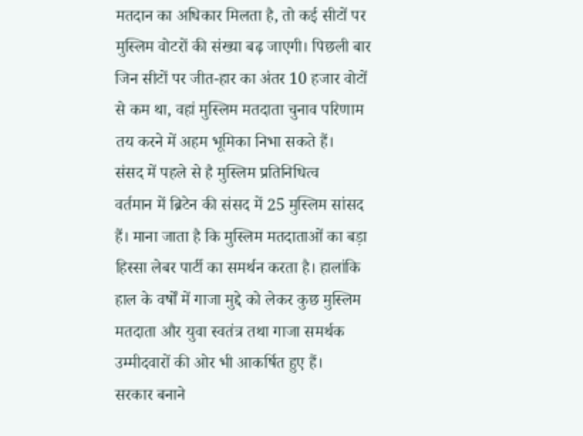मतदान का अधिकार मिलता है, तो कई सीटों पर मुस्लिम वोटरों की संख्या बढ़ जाएगी। पिछली बार जिन सीटों पर जीत-हार का अंतर 10 हजार वोटों से कम था, वहां मुस्लिम मतदाता चुनाव परिणाम तय करने में अहम भूमिका निभा सकते हैं।
संसद में पहले से है मुस्लिम प्रतिनिधित्व
वर्तमान में ब्रिटेन की संसद में 25 मुस्लिम सांसद हैं। माना जाता है कि मुस्लिम मतदाताओं का बड़ा हिस्सा लेबर पार्टी का समर्थन करता है। हालांकि हाल के वर्षों में गाजा मुद्दे को लेकर कुछ मुस्लिम मतदाता और युवा स्वतंत्र तथा गाजा समर्थक उम्मीदवारों की ओर भी आकर्षित हुए हैं।
सरकार बनाने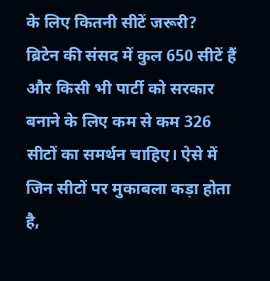के लिए कितनी सीटें जरूरी?
ब्रिटेन की संसद में कुल 650 सीटें हैं और किसी भी पार्टी को सरकार बनाने के लिए कम से कम 326 सीटों का समर्थन चाहिए। ऐसे में जिन सीटों पर मुकाबला कड़ा होता है,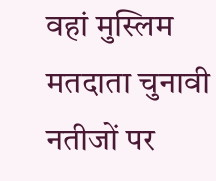वहां मुस्लिम मतदाता चुनावी नतीजों पर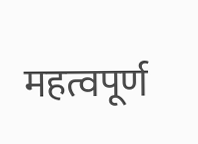महत्वपूर्ण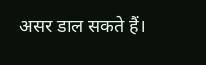असर डाल सकते हैं।